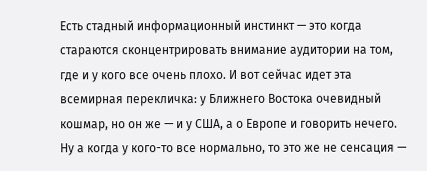Есть стадный информационный инстинкт — это когда стараются сконцентрировать внимание аудитории на том, где и у кого все очень плохо. И вот сейчас идет эта всемирная перекличка: у Ближнего Востока очевидный кошмар, но он же — и у США, а о Европе и говорить нечего. Ну а когда у кого-то все нормально, то это же не сенсация —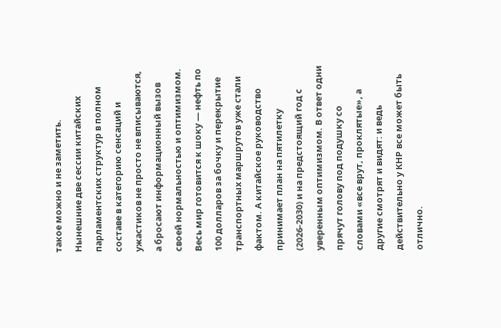такое можно и не заметить.
Нынешние две сессии китайских парламентских структур в полном составе в категорию сенсаций и ужастиков не просто не вписываются, а бросают информационный вызов своей нормальностью и оптимизмом. Весь мир готовится к шоку — нефть по 100 долларов за бочку и перекрытие транспортных маршрутов уже стали фактом. А китайское руководство принимает план на пятилетку (2026-2030) и на предстоящий год с уверенным оптимизмом. В ответ одни прячут голову под подушку со словами «все врут, проклятые», а другие смотрят и видят: и ведь действительно у КНР все может быть отлично.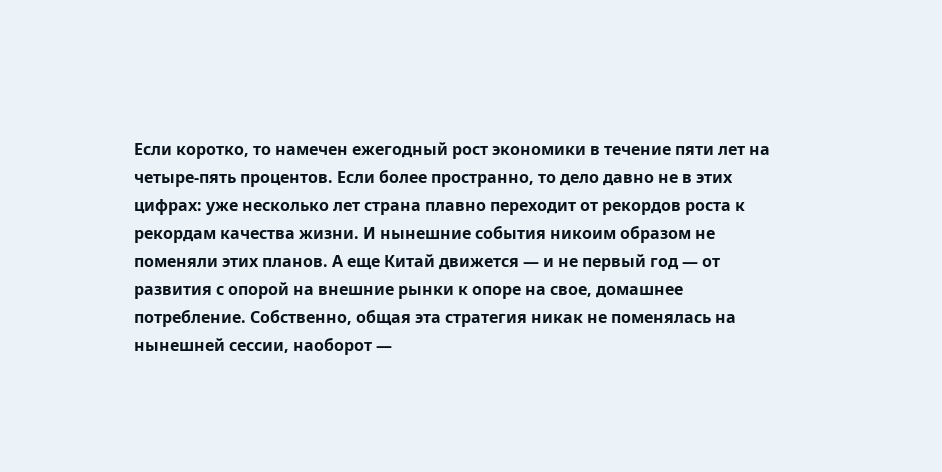Если коротко, то намечен ежегодный рост экономики в течение пяти лет на четыре-пять процентов. Если более пространно, то дело давно не в этих цифрах: уже несколько лет страна плавно переходит от рекордов роста к рекордам качества жизни. И нынешние события никоим образом не поменяли этих планов. А еще Китай движется — и не первый год — от развития с опорой на внешние рынки к опоре на свое, домашнее потребление. Собственно, общая эта стратегия никак не поменялась на нынешней сессии, наоборот —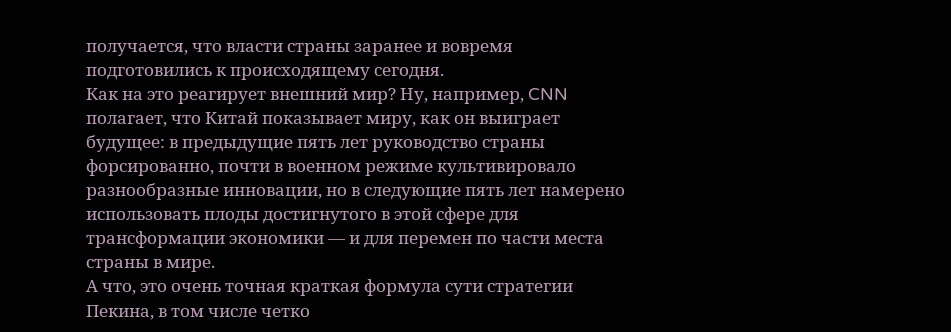получается, что власти страны заранее и вовремя подготовились к происходящему сегодня.
Как на это реагирует внешний мир? Ну, например, CNN полагает, что Китай показывает миру, как он выиграет будущее: в предыдущие пять лет руководство страны форсированно, почти в военном режиме культивировало разнообразные инновации, но в следующие пять лет намерено использовать плоды достигнутого в этой сфере для трансформации экономики — и для перемен по части места страны в мире.
А что, это очень точная краткая формула сути стратегии Пекина, в том числе четко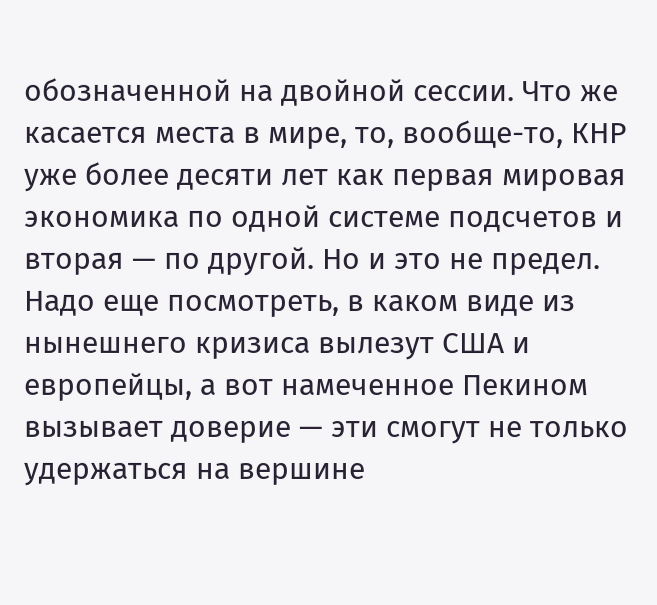обозначенной на двойной сессии. Что же касается места в мире, то, вообще-то, КНР уже более десяти лет как первая мировая экономика по одной системе подсчетов и вторая — по другой. Но и это не предел. Надо еще посмотреть, в каком виде из нынешнего кризиса вылезут США и европейцы, а вот намеченное Пекином вызывает доверие — эти смогут не только удержаться на вершине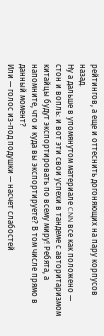рейтингов, а еще и оттеснить догоняющих на пару корпусов назад.
Ну а дальше в упомянутом материале CNN все как положено — стон и вопль: и вот эти свои успехи в тандеме с авторитаризмом китайцы будут экспортировать по всему миру! Ребята, а напомните, что и куда вы экспортируете? В том числе прямо в данный момент?
Или — голос из-под подушки — насчет слабостей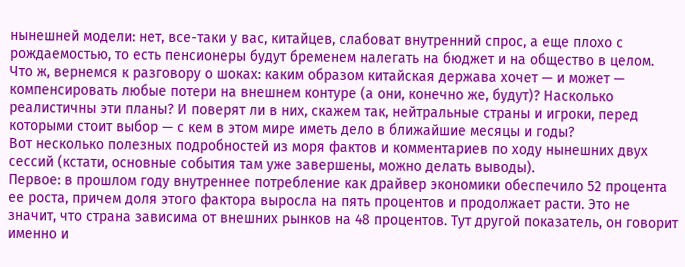нынешней модели: нет, все-таки у вас, китайцев, слабоват внутренний спрос, а еще плохо с рождаемостью, то есть пенсионеры будут бременем налегать на бюджет и на общество в целом.
Что ж, вернемся к разговору о шоках: каким образом китайская держава хочет — и может — компенсировать любые потери на внешнем контуре (а они, конечно же, будут)? Насколько реалистичны эти планы? И поверят ли в них, скажем так, нейтральные страны и игроки, перед которыми стоит выбор — с кем в этом мире иметь дело в ближайшие месяцы и годы?
Вот несколько полезных подробностей из моря фактов и комментариев по ходу нынешних двух сессий (кстати, основные события там уже завершены, можно делать выводы).
Первое: в прошлом году внутреннее потребление как драйвер экономики обеспечило 52 процента ее роста, причем доля этого фактора выросла на пять процентов и продолжает расти. Это не значит, что страна зависима от внешних рынков на 48 процентов. Тут другой показатель, он говорит именно и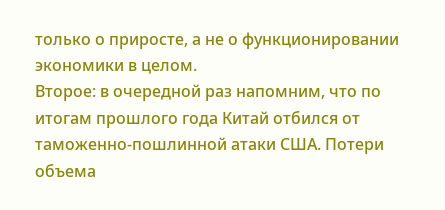только о приросте, а не о функционировании экономики в целом.
Второе: в очередной раз напомним, что по итогам прошлого года Китай отбился от таможенно-пошлинной атаки США. Потери объема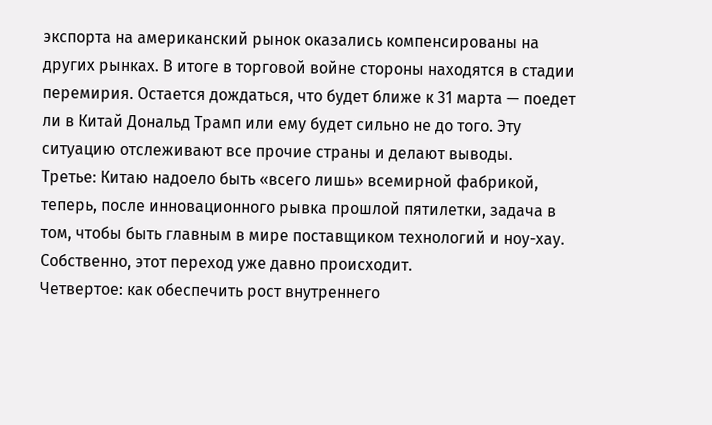экспорта на американский рынок оказались компенсированы на других рынках. В итоге в торговой войне стороны находятся в стадии перемирия. Остается дождаться, что будет ближе к 31 марта — поедет ли в Китай Дональд Трамп или ему будет сильно не до того. Эту ситуацию отслеживают все прочие страны и делают выводы.
Третье: Китаю надоело быть «всего лишь» всемирной фабрикой, теперь, после инновационного рывка прошлой пятилетки, задача в том, чтобы быть главным в мире поставщиком технологий и ноу-хау. Собственно, этот переход уже давно происходит.
Четвертое: как обеспечить рост внутреннего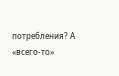потребления? А «всего-то»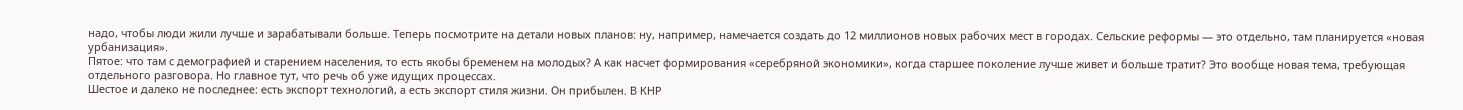надо, чтобы люди жили лучше и зарабатывали больше. Теперь посмотрите на детали новых планов: ну, например, намечается создать до 12 миллионов новых рабочих мест в городах. Сельские реформы — это отдельно, там планируется «новая урбанизация».
Пятое: что там с демографией и старением населения, то есть якобы бременем на молодых? А как насчет формирования «серебряной экономики», когда старшее поколение лучше живет и больше тратит? Это вообще новая тема, требующая отдельного разговора. Но главное тут, что речь об уже идущих процессах.
Шестое и далеко не последнее: есть экспорт технологий, а есть экспорт стиля жизни. Он прибылен. В КНР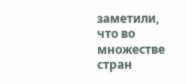заметили, что во множестве стран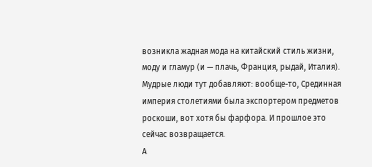возникла жадная мода на китайский стиль жизни, моду и гламур (и — плачь, Франция, рыдай, Италия). Мудрые люди тут добавляют: вообще-то, Срединная империя столетиями была экспортером предметов роскоши, вот хотя бы фарфора. И прошлое это сейчас возвращается.
А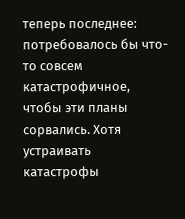теперь последнее: потребовалось бы что-то совсем катастрофичное, чтобы эти планы сорвались. Хотя устраивать катастрофы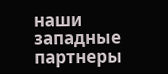наши западные партнеры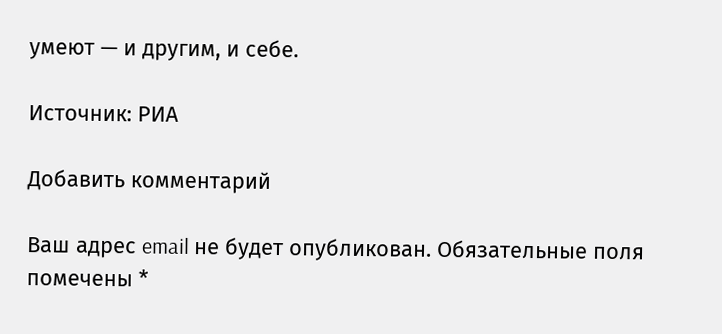умеют — и другим, и себе.

Источник: РИА

Добавить комментарий

Ваш адрес email не будет опубликован. Обязательные поля помечены *